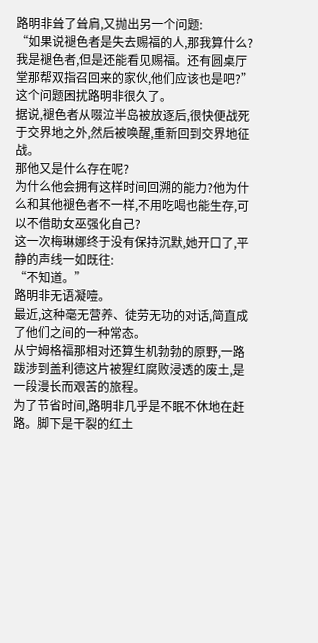路明非耸了耸肩,又抛出另一个问题:
“如果说褪色者是失去赐福的人,那我算什么?我是褪色者,但是还能看见赐福。还有圆桌厅堂那帮双指召回来的家伙,他们应该也是吧?”
这个问题困扰路明非很久了。
据说,褪色者从啜泣半岛被放逐后,很快便战死于交界地之外,然后被唤醒,重新回到交界地征战。
那他又是什么存在呢?
为什么他会拥有这样时间回溯的能力?他为什么和其他褪色者不一样,不用吃喝也能生存,可以不借助女巫强化自己?
这一次梅琳娜终于没有保持沉默,她开口了,平静的声线一如既往:
“不知道。”
路明非无语凝噎。
最近,这种毫无营养、徒劳无功的对话,简直成了他们之间的一种常态。
从宁姆格福那相对还算生机勃勃的原野,一路跋涉到盖利德这片被猩红腐败浸透的废土,是一段漫长而艰苦的旅程。
为了节省时间,路明非几乎是不眠不休地在赶路。脚下是干裂的红土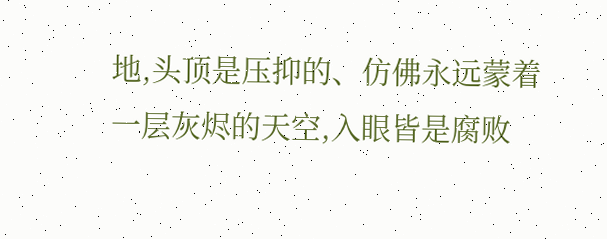地,头顶是压抑的、仿佛永远蒙着一层灰烬的天空,入眼皆是腐败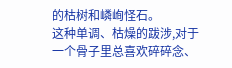的枯树和嶙峋怪石。
这种单调、枯燥的跋涉,对于一个骨子里总喜欢碎碎念、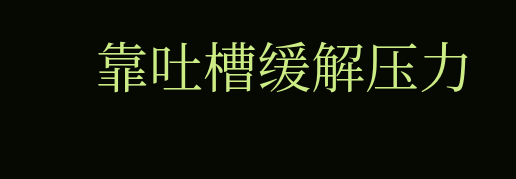靠吐槽缓解压力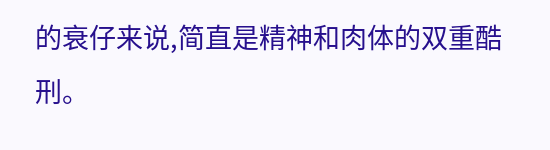的衰仔来说,简直是精神和肉体的双重酷刑。